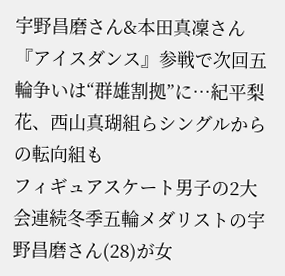宇野昌磨さん&本田真凜さん『アイスダンス』参戦で次回五輪争いは“群雄割拠”に…紀平梨花、西山真瑚組らシングルからの転向組も
フィギュアスケート男子の2大会連続冬季五輪メダリストの宇野昌磨さん(28)が女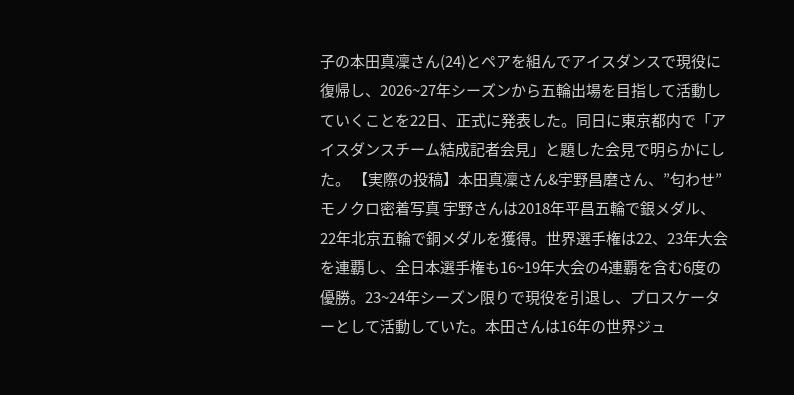子の本田真凜さん(24)とペアを組んでアイスダンスで現役に復帰し、2026~27年シーズンから五輪出場を目指して活動していくことを22日、正式に発表した。同日に東京都内で「アイスダンスチーム結成記者会見」と題した会見で明らかにした。 【実際の投稿】本田真凜さん&宇野昌磨さん、”匂わせ”モノクロ密着写真 宇野さんは2018年平昌五輪で銀メダル、22年北京五輪で銅メダルを獲得。世界選手権は22、23年大会を連覇し、全日本選手権も16~19年大会の4連覇を含む6度の優勝。23~24年シーズン限りで現役を引退し、プロスケーターとして活動していた。本田さんは16年の世界ジュ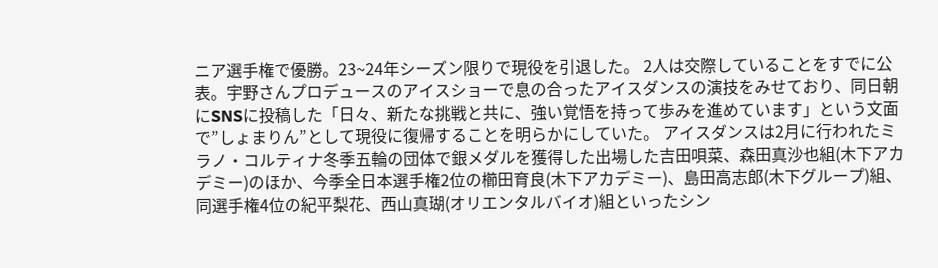ニア選手権で優勝。23~24年シーズン限りで現役を引退した。 2人は交際していることをすでに公表。宇野さんプロデュースのアイスショーで息の合ったアイスダンスの演技をみせており、同日朝にSNSに投稿した「日々、新たな挑戦と共に、強い覚悟を持って歩みを進めています」という文面で”しょまりん”として現役に復帰することを明らかにしていた。 アイスダンスは2月に行われたミラノ・コルティナ冬季五輪の団体で銀メダルを獲得した出場した吉田唄菜、森田真沙也組(木下アカデミー)のほか、今季全日本選手権2位の櫛田育良(木下アカデミー)、島田高志郎(木下グループ)組、同選手権4位の紀平梨花、西山真瑚(オリエンタルバイオ)組といったシン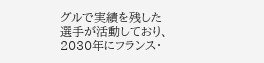グルで実績を残した選手が活動しており、2030年にフランス・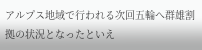アルプス地域で行われる次回五輪へ群雄割拠の状況となったといえ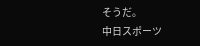そうだ。
中日スポーツ